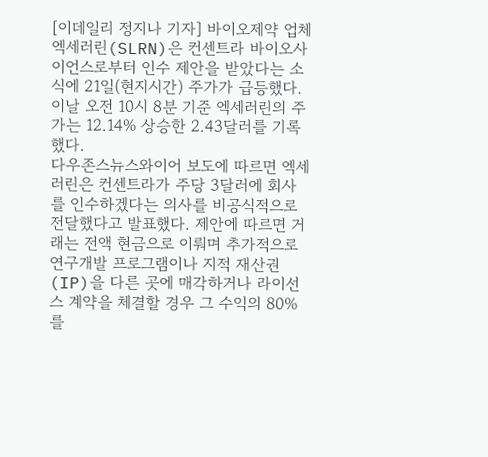[이데일리 정지나 기자] 바이오제약 업체 엑세러린(SLRN)은 컨센트라 바이오사이언스로부터 인수 제안을 받았다는 소식에 21일(현지시간) 주가가 급등했다.
이날 오전 10시 8분 기준 엑세러린의 주가는 12.14% 상승한 2.43달러를 기록했다.
다우존스뉴스와이어 보도에 따르면 엑세러린은 컨센트라가 주당 3달러에 회사를 인수하겠다는 의사를 비공식적으로 전달했다고 발표했다. 제안에 따르면 거래는 전액 현금으로 이뤄며 추가적으로 연구개발 프로그램이나 지적 재산권(IP)을 다른 곳에 매각하거나 라이선스 계약을 체결할 경우 그 수익의 80%를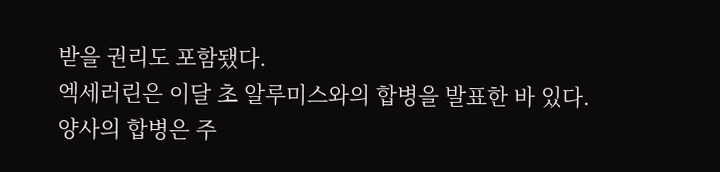받을 권리도 포함됐다.
엑세러린은 이달 초 알루미스와의 합병을 발표한 바 있다. 양사의 합병은 주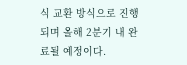식 교환 방식으로 진행되며 올해 2분기 내 완료될 예정이다.